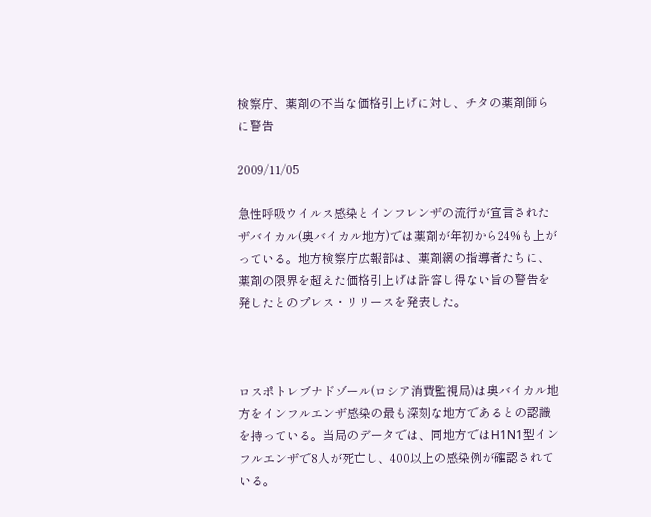検察庁、薬剤の不当な価格引上げに対し、チタの薬剤師らに警告

2009/11/05

急性呼吸ウイルス感染とインフレンザの流行が宣言されたザバイカル(奥バイカル地方)では薬剤が年初から24%も上がっている。地方検察庁広報部は、薬剤網の指導者たちに、薬剤の限界を超えた価格引上げは許容し得ない旨の警告を発したとのプレス・リリースを発表した。



ロスポトレブナドゾール(ロシア消費監視局)は奥バイカル地方をインフルエンザ感染の最も深刻な地方であるとの認識を持っている。当局のデータでは、同地方ではH1N1型インフルエンザで8人が死亡し、400以上の感染例が確認されている。